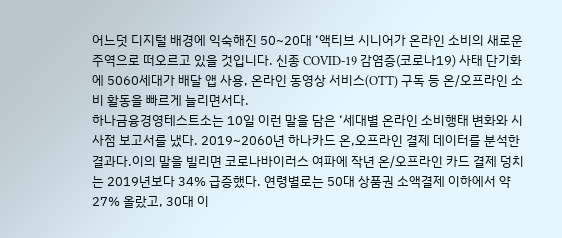어느덧 디지털 배경에 익숙해진 50~20대 ‘액티브 시니어가 온라인 소비의 새로운 주역으로 떠오르고 있을 것입니다. 신종 COVID-19 감염증(코로나19) 사태 단기화에 5060세대가 배달 앱 사용, 온라인 동영상 서비스(OTT) 구독 등 온/오프라인 소비 활동을 빠르게 늘리면서다.
하나금융경영테스트소는 10일 이런 말을 담은 ‘세대별 온라인 소비행태 변화와 시사점 보고서를 냈다. 2019~2060년 하나카드 온,오프라인 결제 데이터를 분석한 결과다.이의 말을 빌리면 코로나바이러스 여파에 작년 온/오프라인 카드 결제 덩치는 2019년보다 34% 급증했다. 연령별로는 50대 상품권 소액결제 이하에서 약 27% 올랐고, 30대 이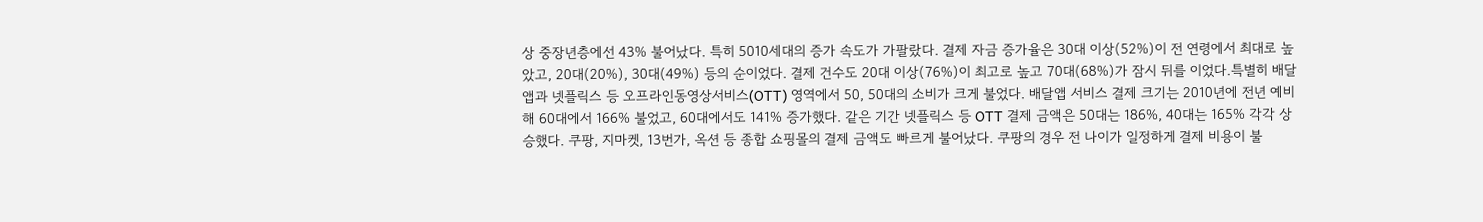상 중장년층에선 43% 불어났다. 특히 5010세대의 증가 속도가 가팔랐다. 결제 자금 증가율은 30대 이상(52%)이 전 연령에서 최대로 높았고, 20대(20%), 30대(49%) 등의 순이었다. 결제 건수도 20대 이상(76%)이 최고로 높고 70대(68%)가 잠시 뒤를 이었다.특별히 배달앱과 넷플릭스 등 오프라인동영상서비스(OTT) 영역에서 50, 50대의 소비가 크게 불었다. 배달앱 서비스 결제 크기는 2010년에 전년 예비해 60대에서 166% 불었고, 60대에서도 141% 증가했다. 같은 기간 넷플릭스 등 OTT 결제 금액은 50대는 186%, 40대는 165% 각각 상승했다. 쿠팡, 지마켓, 13번가, 옥션 등 종합 쇼핑몰의 결제 금액도 빠르게 불어났다. 쿠팡의 경우 전 나이가 일정하게 결제 비용이 불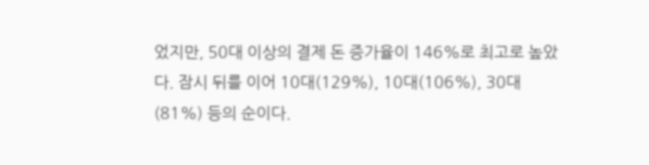었지만, 50대 이상의 결제 돈 증가율이 146%로 최고로 높았다. 잠시 뒤를 이어 10대(129%), 10대(106%), 30대(81%) 등의 순이다.